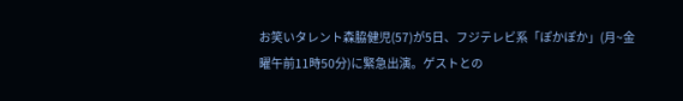お笑いタレント森脇健児(57)が5日、フジテレビ系「ぽかぽか」(月~金曜午前11時50分)に緊急出演。ゲストとの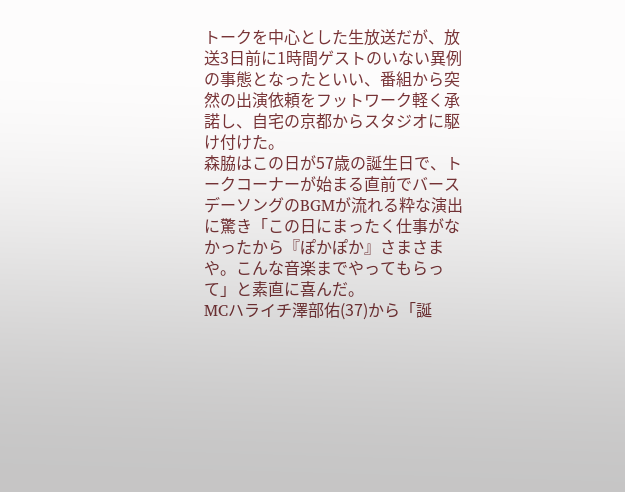トークを中心とした生放送だが、放送3日前に1時間ゲストのいない異例の事態となったといい、番組から突然の出演依頼をフットワーク軽く承諾し、自宅の京都からスタジオに駆け付けた。
森脇はこの日が57歳の誕生日で、トークコーナーが始まる直前でバースデーソングのBGMが流れる粋な演出に驚き「この日にまったく仕事がなかったから『ぽかぽか』さまさまや。こんな音楽までやってもらって」と素直に喜んだ。
MCハライチ澤部佑(37)から「誕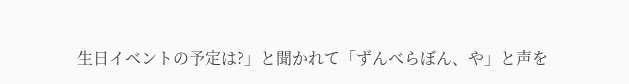生日イベントの予定は?」と聞かれて「ずんべらぼん、や」と声を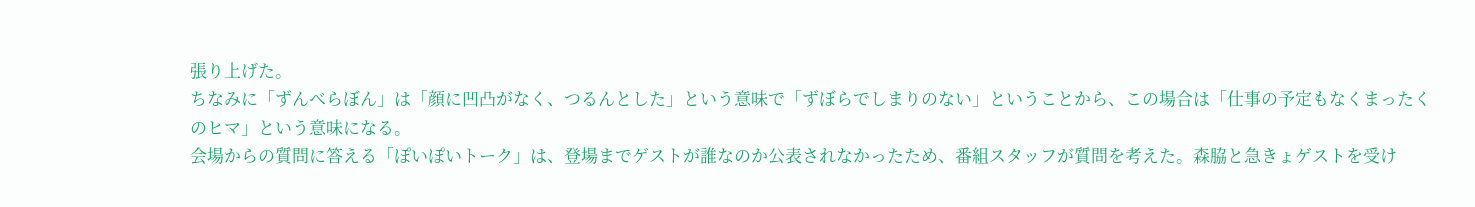張り上げた。
ちなみに「ずんべらぼん」は「顔に凹凸がなく、つるんとした」という意味で「ずぼらでしまりのない」ということから、この場合は「仕事の予定もなくまったくのヒマ」という意味になる。
会場からの質問に答える「ぽいぽいトーク」は、登場までゲストが誰なのか公表されなかったため、番組スタッフが質問を考えた。森脇と急きょゲストを受け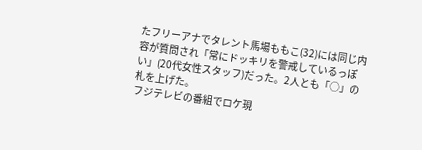たフリーアナでタレント馬場ももこ(32)には同じ内容が質問され「常にドッキリを警戒しているっぽい」(20代女性スタッフ)だった。2人とも「○」の札を上げた。
フジテレビの番組でロケ現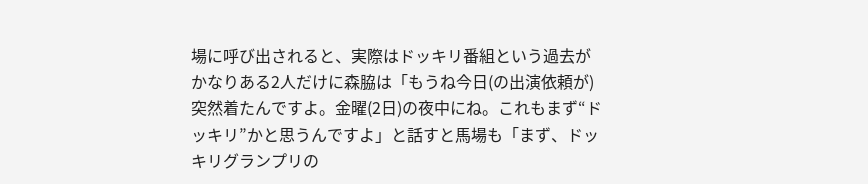場に呼び出されると、実際はドッキリ番組という過去がかなりある2人だけに森脇は「もうね今日(の出演依頼が)突然着たんですよ。金曜(2日)の夜中にね。これもまず“ドッキリ”かと思うんですよ」と話すと馬場も「まず、ドッキリグランプリの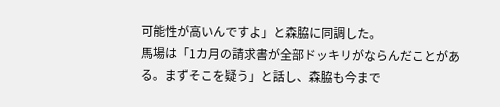可能性が高いんですよ」と森脇に同調した。
馬場は「1カ月の請求書が全部ドッキリがならんだことがある。まずそこを疑う」と話し、森脇も今まで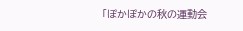「ぽかぽかの秋の運動会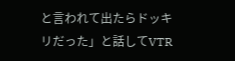と言われて出たらドッキリだった」と話してVTR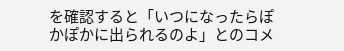を確認すると「いつになったらぽかぽかに出られるのよ」とのコメ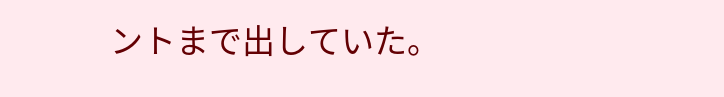ントまで出していた。